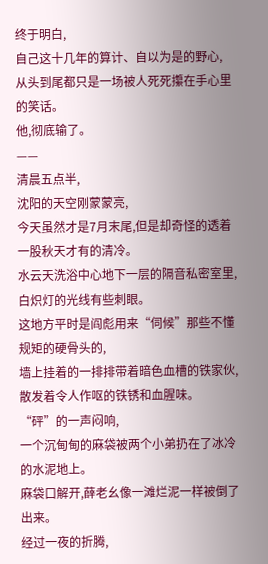终于明白,
自己这十几年的算计、自以为是的野心,
从头到尾都只是一场被人死死攥在手心里的笑话。
他,彻底输了。
——
清晨五点半,
沈阳的天空刚蒙蒙亮,
今天虽然才是7月末尾,但是却奇怪的透着一股秋天才有的清冷。
水云天洗浴中心地下一层的隔音私密室里,白炽灯的光线有些刺眼。
这地方平时是阎彪用来“伺候”那些不懂规矩的硬骨头的,
墙上挂着的一排排带着暗色血槽的铁家伙,散发着令人作呕的铁锈和血腥味。
“砰”的一声闷响,
一个沉甸甸的麻袋被两个小弟扔在了冰冷的水泥地上。
麻袋口解开,薛老幺像一滩烂泥一样被倒了出来。
经过一夜的折腾,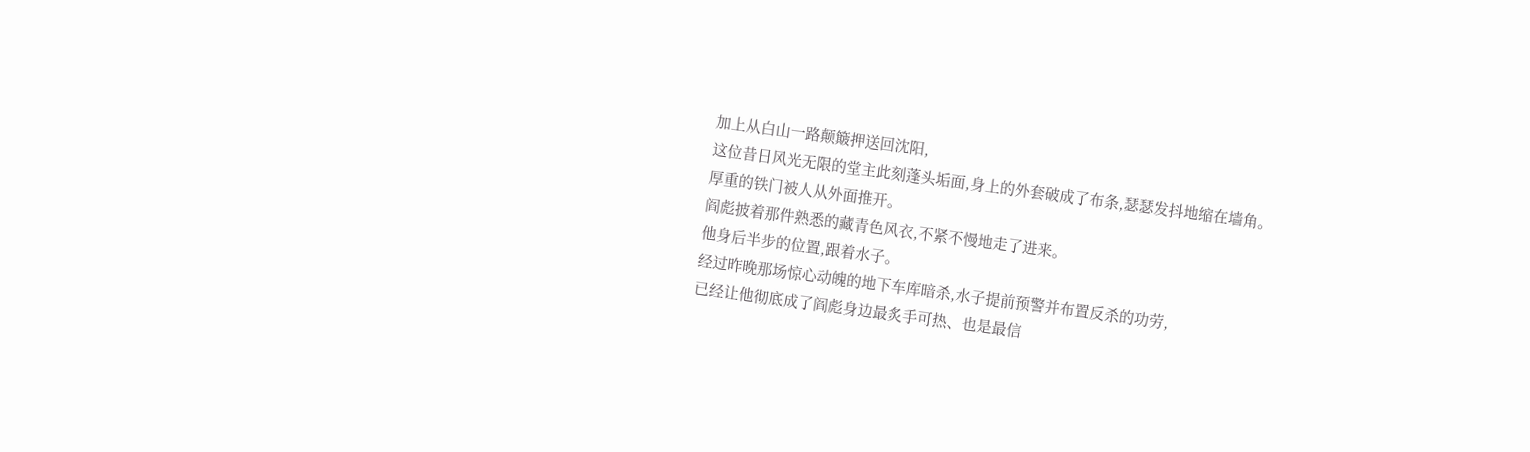加上从白山一路颠簸押送回沈阳,
这位昔日风光无限的堂主此刻蓬头垢面,身上的外套破成了布条,瑟瑟发抖地缩在墙角。
厚重的铁门被人从外面推开。
阎彪披着那件熟悉的藏青色风衣,不紧不慢地走了进来。
他身后半步的位置,跟着水子。
经过昨晚那场惊心动魄的地下车库暗杀,水子提前预警并布置反杀的功劳,
已经让他彻底成了阎彪身边最炙手可热、也是最信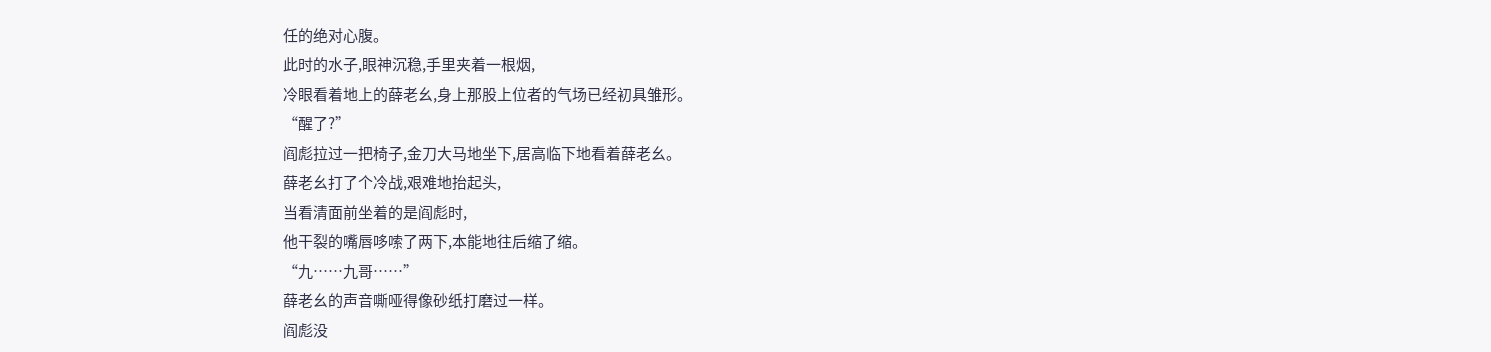任的绝对心腹。
此时的水子,眼神沉稳,手里夹着一根烟,
冷眼看着地上的薛老幺,身上那股上位者的气场已经初具雏形。
“醒了?”
阎彪拉过一把椅子,金刀大马地坐下,居高临下地看着薛老幺。
薛老幺打了个冷战,艰难地抬起头,
当看清面前坐着的是阎彪时,
他干裂的嘴唇哆嗦了两下,本能地往后缩了缩。
“九……九哥……”
薛老幺的声音嘶哑得像砂纸打磨过一样。
阎彪没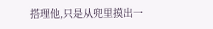搭理他,只是从兜里摸出一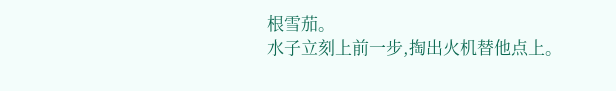根雪茄。
水子立刻上前一步,掏出火机替他点上。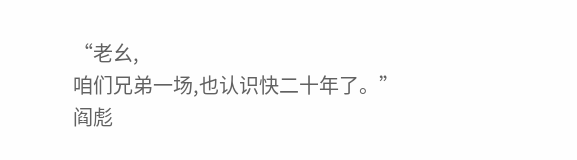“老幺,
咱们兄弟一场,也认识快二十年了。”
阎彪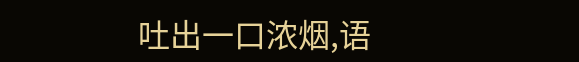吐出一口浓烟,语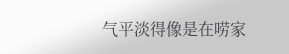气平淡得像是在唠家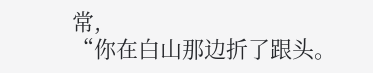常,
“你在白山那边折了跟头。